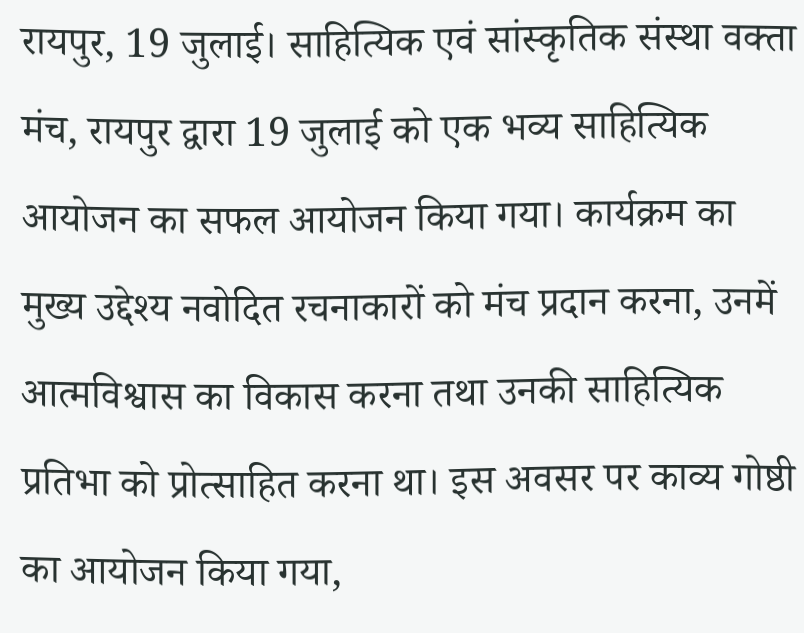रायपुर, 19 जुलाई। साहित्यिक एवं सांस्कृतिक संस्था वक्ता मंच, रायपुर द्वारा 19 जुलाई को एक भव्य साहित्यिक आयोजन का सफल आयोजन किया गया। कार्यक्रम का मुख्य उद्देश्य नवोदित रचनाकारों को मंच प्रदान करना, उनमें आत्मविश्वास का विकास करना तथा उनकी साहित्यिक प्रतिभा को प्रोत्साहित करना था। इस अवसर पर काव्य गोष्ठी का आयोजन किया गया,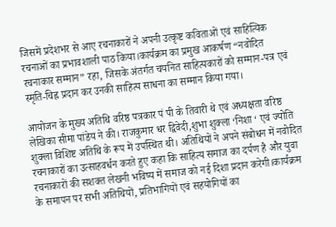जिसमें प्रदेशभर से आए रचनाकारों ने अपनी उत्कृष्ट कविताओं एवं साहित्यिक रचनाओं का प्रभावशाली पाठ किया।कार्यक्रम का प्रमुख आकर्षण “नवोदित रचनाकार सम्मान” रहा, जिसके अंतर्गत चयनित साहित्यकारों को सम्मान-पत्र एवं स्मृति-चिह्न प्रदान कर उनकी साहित्य साधना का सम्मान किया गया।

आयोजन के मुख्य अतिथि वरिष्ठ पत्रकार पं पी के तिवारी थे एवं अध्यक्षता वरिष्ठ लेखिका सीमा पांडेय ने की। राजकुमार धर द्विवेदी,शुभा शुक्ला ‘निशा ‘ एवं ज्योति शुक्ला विशिष्ट अतिथि के रूप में उपस्थित थी। अतिथियों ने अपने संबोधन में नवोदित रचनाकारों का उत्साहवर्धन करते हुए कहा कि साहित्य समाज का दर्पण है और युवा रचनाकारों की सशक्त लेखनी भविष्य में समाज को नई दिशा प्रदान करेगी।कार्यक्रम के समापन पर सभी अतिथियों, प्रतिभागियों एवं सहयोगियों का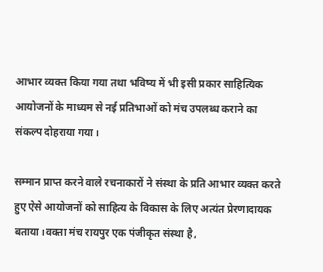आभार व्यक्त किया गया तथा भविष्य में भी इसी प्रकार साहित्यिक आयोजनों के माध्यम से नई प्रतिभाओं को मंच उपलब्ध कराने का संकल्प दोहराया गया।

सम्मान प्राप्त करने वाले रचनाकारों ने संस्था के प्रति आभार व्यक्त करते हुए ऐसे आयोजनों को साहित्य के विकास के लिए अत्यंत प्रेरणादायक बताया।वक्ता मंच रायपुर एक पंजीकृत संस्था है,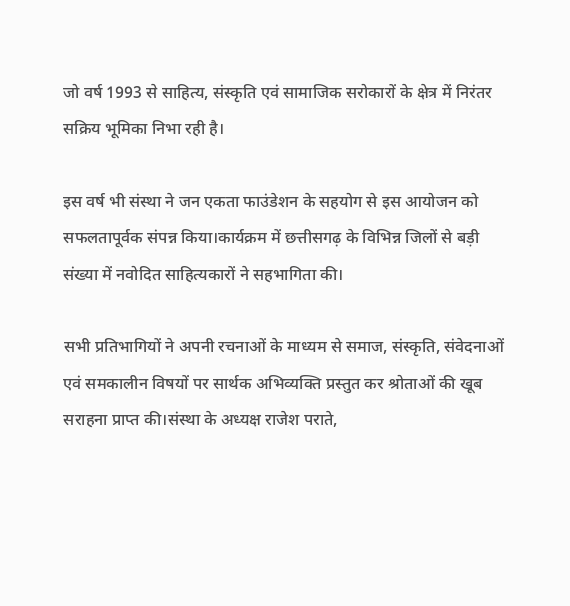जो वर्ष 1993 से साहित्य, संस्कृति एवं सामाजिक सरोकारों के क्षेत्र में निरंतर सक्रिय भूमिका निभा रही है।

इस वर्ष भी संस्था ने जन एकता फाउंडेशन के सहयोग से इस आयोजन को सफलतापूर्वक संपन्न किया।कार्यक्रम में छत्तीसगढ़ के विभिन्न जिलों से बड़ी संख्या में नवोदित साहित्यकारों ने सहभागिता की।

सभी प्रतिभागियों ने अपनी रचनाओं के माध्यम से समाज, संस्कृति, संवेदनाओं एवं समकालीन विषयों पर सार्थक अभिव्यक्ति प्रस्तुत कर श्रोताओं की खूब सराहना प्राप्त की।संस्था के अध्यक्ष राजेश पराते,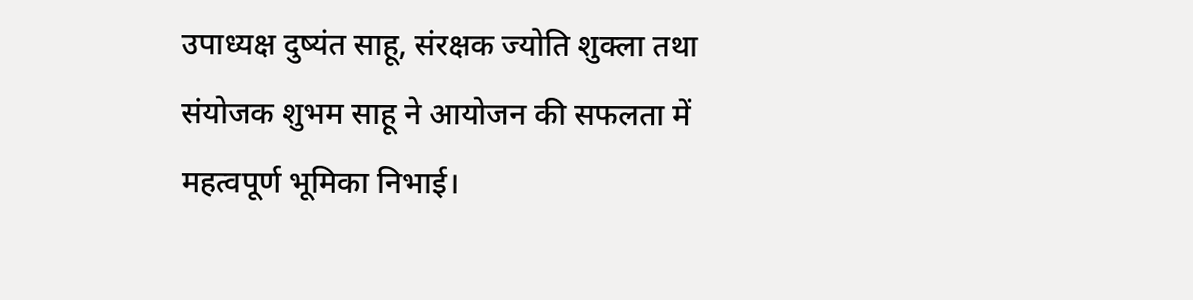उपाध्यक्ष दुष्यंत साहू, संरक्षक ज्योति शुक्ला तथा संयोजक शुभम साहू ने आयोजन की सफलता में महत्वपूर्ण भूमिका निभाई।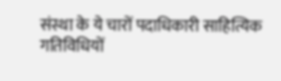संस्था के ये चारों पदाधिकारी साहित्यिक गतिविधियों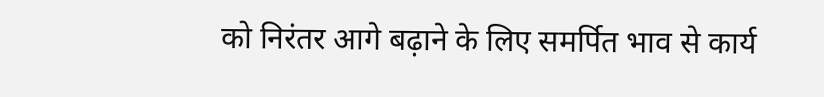को निरंतर आगे बढ़ाने के लिए समर्पित भाव से कार्य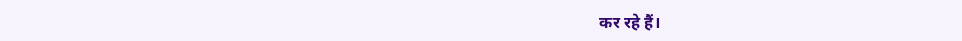कर रहे हैं।